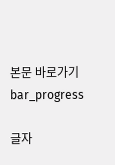본문 바로가기
bar_progress

글자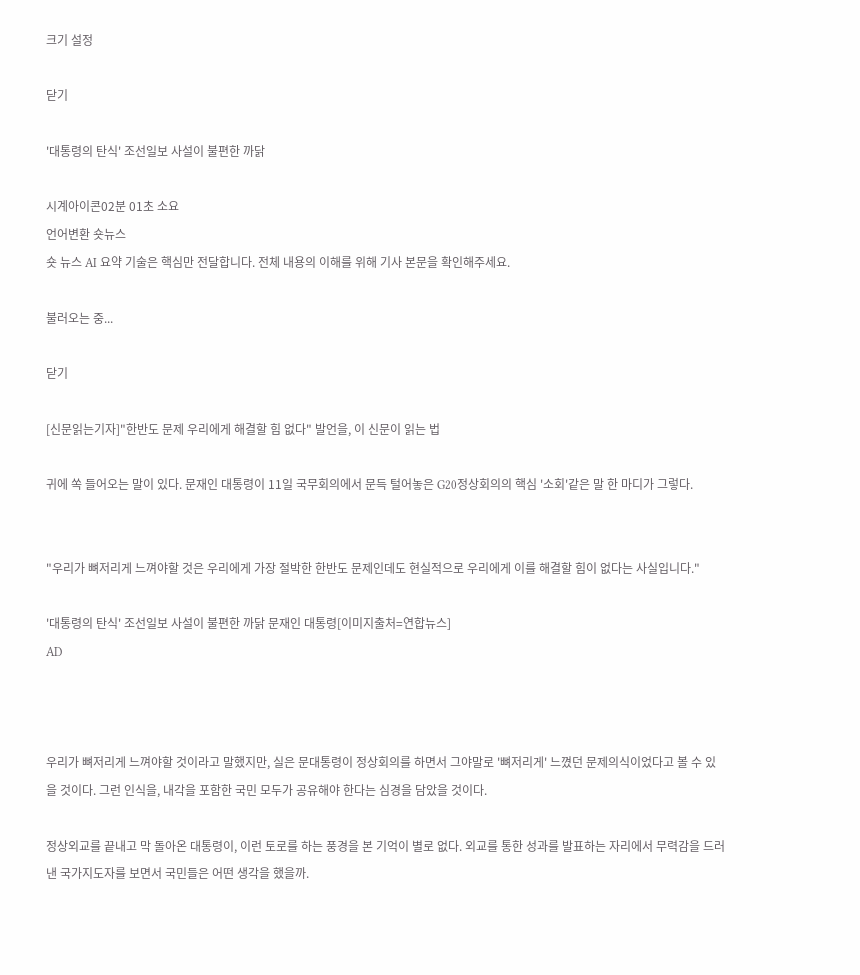크기 설정

닫기

'대통령의 탄식' 조선일보 사설이 불편한 까닭

시계아이콘02분 01초 소요
언어변환 숏뉴스
숏 뉴스 AI 요약 기술은 핵심만 전달합니다. 전체 내용의 이해를 위해 기사 본문을 확인해주세요.

불러오는 중...

닫기

[신문읽는기자]"한반도 문제 우리에게 해결할 힘 없다" 발언을, 이 신문이 읽는 법

귀에 쏙 들어오는 말이 있다. 문재인 대통령이 11일 국무회의에서 문득 털어놓은 G20정상회의의 핵심 '소회'같은 말 한 마디가 그렇다.


"우리가 뼈저리게 느껴야할 것은 우리에게 가장 절박한 한반도 문제인데도 현실적으로 우리에게 이를 해결할 힘이 없다는 사실입니다."

'대통령의 탄식' 조선일보 사설이 불편한 까닭 문재인 대통령[이미지출처=연합뉴스]
AD



우리가 뼈저리게 느껴야할 것이라고 말했지만, 실은 문대통령이 정상회의를 하면서 그야말로 '뼈저리게' 느꼈던 문제의식이었다고 볼 수 있을 것이다. 그런 인식을, 내각을 포함한 국민 모두가 공유해야 한다는 심경을 담았을 것이다.

정상외교를 끝내고 막 돌아온 대통령이, 이런 토로를 하는 풍경을 본 기억이 별로 없다. 외교를 통한 성과를 발표하는 자리에서 무력감을 드러낸 국가지도자를 보면서 국민들은 어떤 생각을 했을까.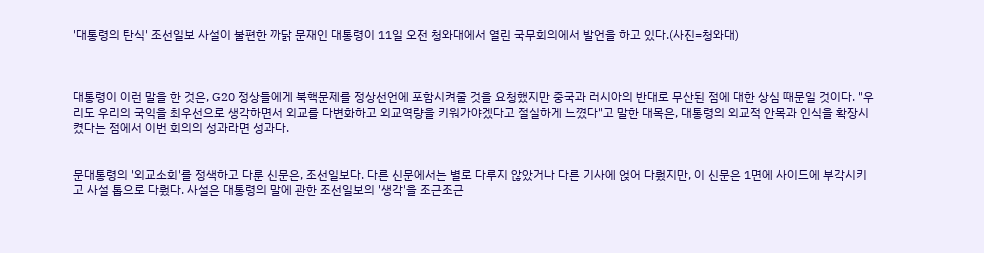'대통령의 탄식' 조선일보 사설이 불편한 까닭 문재인 대통령이 11일 오전 청와대에서 열린 국무회의에서 발언을 하고 있다.(사진=청와대)



대통령이 이런 말을 한 것은, G20 정상들에게 북핵문제를 정상선언에 포함시켜줄 것을 요청했지만 중국과 러시아의 반대로 무산된 점에 대한 상심 때문일 것이다. "우리도 우리의 국익을 최우선으로 생각하면서 외교를 다변화하고 외교역량을 키워가야겠다고 절실하게 느꼈다"고 말한 대목은, 대통령의 외교적 안목과 인식을 확장시켰다는 점에서 이번 회의의 성과라면 성과다.


문대통령의 '외교소회'를 정색하고 다룬 신문은, 조선일보다. 다른 신문에서는 별로 다루지 않았거나 다른 기사에 얹어 다뤘지만, 이 신문은 1면에 사이드에 부각시키고 사설 톱으로 다뤘다. 사설은 대통령의 말에 관한 조선일보의 '생각'을 조근조근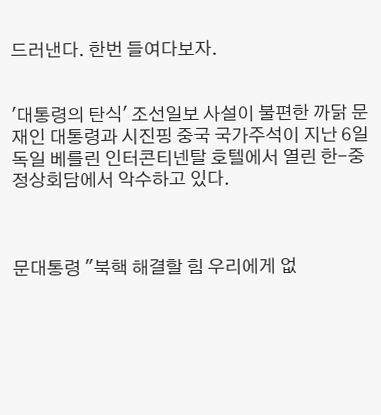드러낸다. 한번 들여다보자.


'대통령의 탄식' 조선일보 사설이 불편한 까닭 문재인 대통령과 시진핑 중국 국가주석이 지난 6일 독일 베를린 인터콘티넨탈 호텔에서 열린 한-중 정상회담에서 악수하고 있다.



문대통령 "북핵 해결할 힘 우리에게 없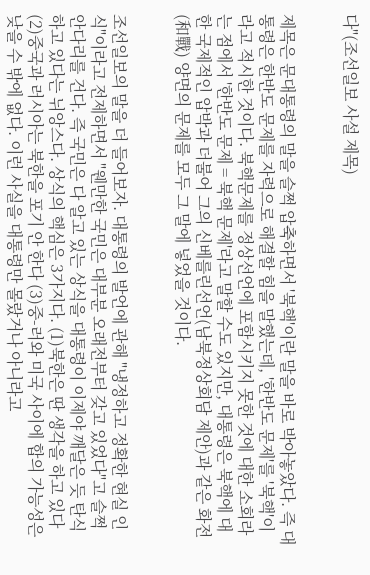다"(조선일보 사설 제목)


제목은 문대통령의 말을 슬쩍 압축하면서 '북핵'이란 말을 바로 박아놓았다. 즉 대통령은 한반도 문제를 자력으로 해결할 힘을 말했는데, '한반도 문제'를 '북핵'이라고 적시한 것이다. 북핵문제를 정상선언에 포함시키지 못한 것에 대한 소회라는 점에서 '한반도 문제 = 북핵 문제'라고 말할 수도 있지만, 대통령은 북핵에 대한 국제적인 압박과 더불어 그의 신베를린선언(남북정상회담 제안)과 같은 화전(和戰) 양면의 문제를 모두 그 말에 넣었을 것이다.


조선일보의 말을 더 들어보자. 대통령의 발언에 관해 "냉정하고 정확한 현실 인식"이라고 전제하면서 "웬만한 국민은 대부분 오래전부터 갖고 있었다"고 슬쩍 안다리를 건다. 즉 국민은 다 알고 있는 상식을 대통령이 이제야 깨달은 듯 탄식하고 있다는 뉘앙스다. 상식의 핵심은 3가지다. (1)북한은 딴 생각을 하고 있다 (2)중국과 러시아는 북한을 포기 안 한다 (3)중-러와 미국 사이에 합의 가능성은 낮을 수 밖에 없다. 이런 사실을 대통령만 몰랐거나 아니라고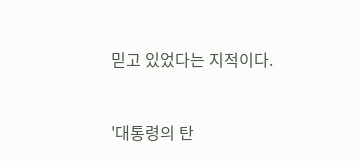믿고 있었다는 지적이다.


'대통령의 탄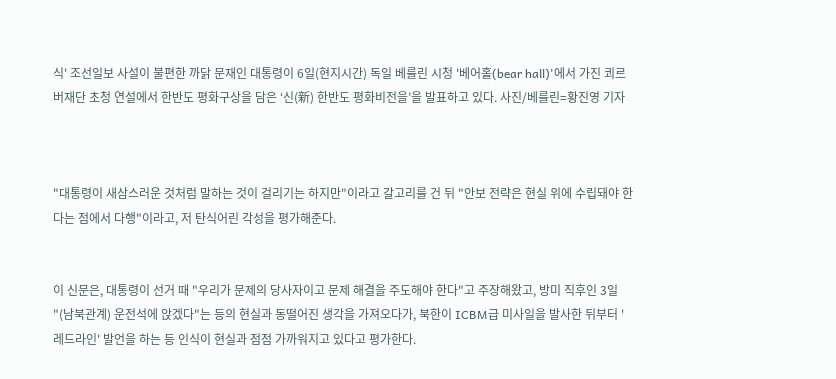식' 조선일보 사설이 불편한 까닭 문재인 대통령이 6일(현지시간) 독일 베를린 시청 '베어홀(bear hall)'에서 가진 쾨르버재단 초청 연설에서 한반도 평화구상을 담은 ‘신(新) 한반도 평화비전을’을 발표하고 있다. 사진/베를린=황진영 기자



"대통령이 새삼스러운 것처럼 말하는 것이 걸리기는 하지만"이라고 갈고리를 건 뒤 "안보 전략은 현실 위에 수립돼야 한다는 점에서 다행"이라고, 저 탄식어린 각성을 평가해준다.


이 신문은, 대통령이 선거 때 "우리가 문제의 당사자이고 문제 해결을 주도해야 한다"고 주장해왔고, 방미 직후인 3일 "(남북관계) 운전석에 앉겠다"는 등의 현실과 동떨어진 생각을 가져오다가, 북한이 ICBM급 미사일을 발사한 뒤부터 '레드라인' 발언을 하는 등 인식이 현실과 점점 가까워지고 있다고 평가한다.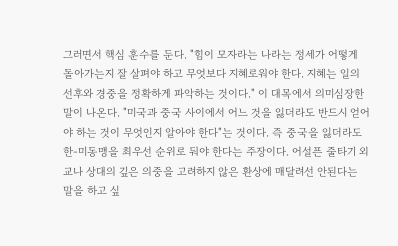그러면서 핵심 훈수를 둔다. "힘이 모자라는 나라는 정세가 어떻게 돌아가는지 잘 살펴야 하고 무엇보다 지혜로워야 한다. 지혜는 일의 선후와 경중을 정확하게 파악하는 것이다." 이 대목에서 의미심장한 말이 나온다. "미국과 중국 사이에서 어느 것을 잃더라도 반드시 얻어야 하는 것이 무엇인지 알아야 한다"는 것이다. 즉 중국을 잃더라도 한-미동맹을 최우선 순위로 둬야 한다는 주장이다. 어설픈 줄타기 외교나 상대의 깊은 의중을 고려하지 않은 환상에 매달려선 안된다는 말을 하고 싶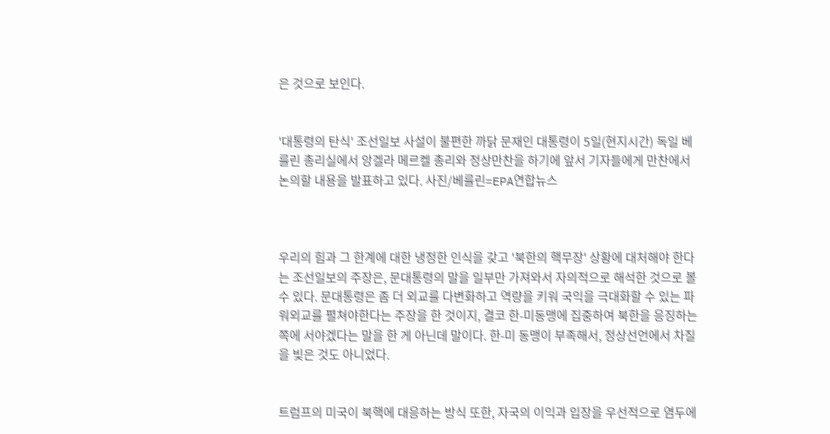은 것으로 보인다.


'대통령의 탄식' 조선일보 사설이 불편한 까닭 문재인 대통령이 5일(현지시간) 독일 베를린 총리실에서 앙겔라 메르켈 총리와 정상만찬을 하기에 앞서 기자들에게 만찬에서 논의할 내용을 발표하고 있다. 사진/베를린=EPA연합뉴스



우리의 힘과 그 한계에 대한 냉정한 인식을 갖고 '북한의 핵무장' 상황에 대처해야 한다는 조선일보의 주장은, 문대통령의 말을 일부만 가져와서 자의적으로 해석한 것으로 볼 수 있다. 문대통령은 좀 더 외교를 다변화하고 역량을 키워 국익을 극대화할 수 있는 파워외교를 펼쳐야한다는 주장을 한 것이지, 결코 한-미동맹에 집중하여 북한을 응징하는 쪽에 서야겠다는 말을 한 게 아닌데 말이다. 한-미 동맹이 부족해서, 정상선언에서 차질을 빚은 것도 아니었다.


트럼프의 미국이 북핵에 대응하는 방식 또한, 자국의 이익과 입장을 우선적으로 염두에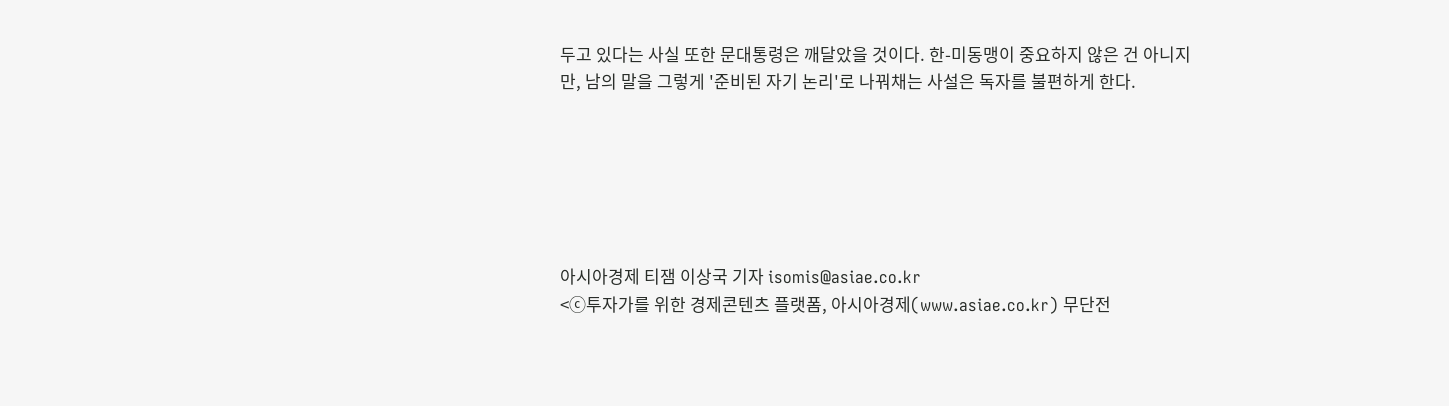두고 있다는 사실 또한 문대통령은 깨달았을 것이다. 한-미동맹이 중요하지 않은 건 아니지만, 남의 말을 그렇게 '준비된 자기 논리'로 나꿔채는 사설은 독자를 불편하게 한다.






아시아경제 티잼 이상국 기자 isomis@asiae.co.kr
<ⓒ투자가를 위한 경제콘텐츠 플랫폼, 아시아경제(www.asiae.co.kr) 무단전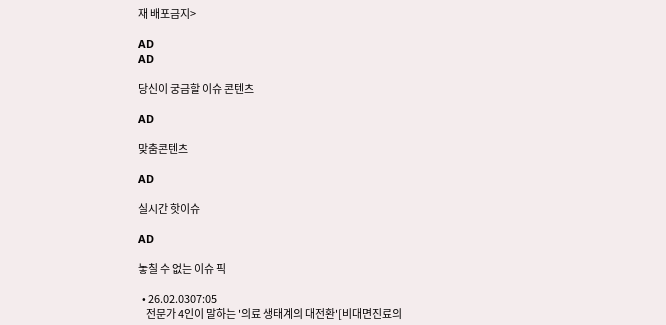재 배포금지>

AD
AD

당신이 궁금할 이슈 콘텐츠

AD

맞춤콘텐츠

AD

실시간 핫이슈

AD

놓칠 수 없는 이슈 픽

  • 26.02.0307:05
    전문가 4인이 말하는 '의료 생태계의 대전환'[비대면진료의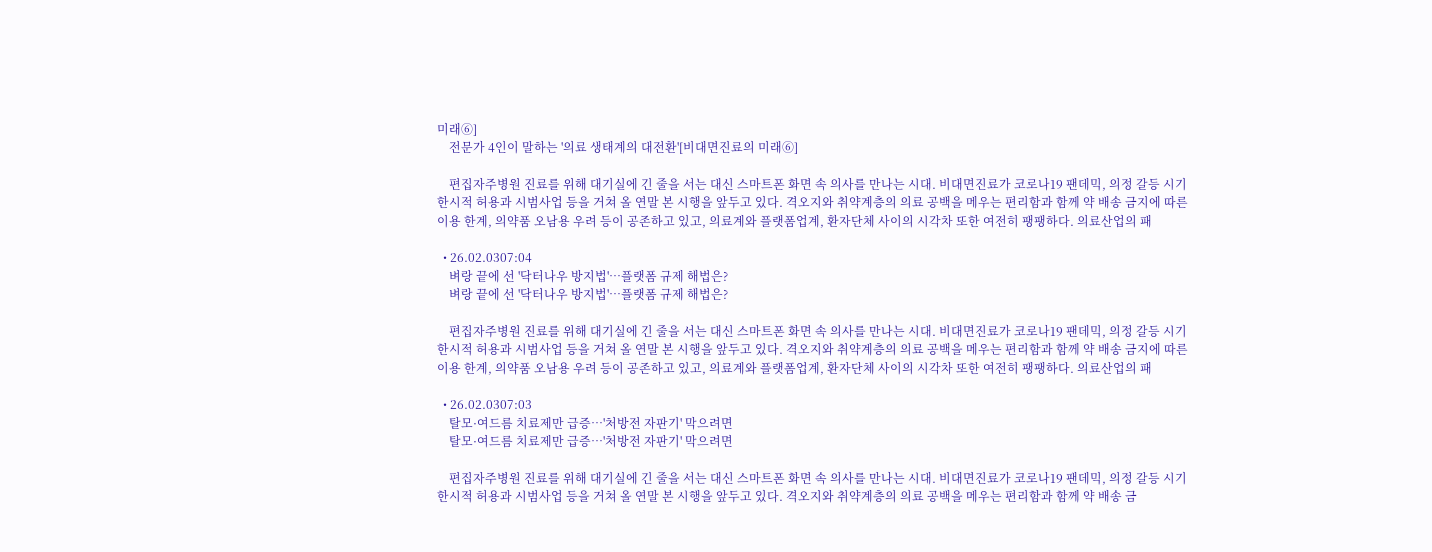미래⑥]
    전문가 4인이 말하는 '의료 생태계의 대전환'[비대면진료의 미래⑥]

    편집자주병원 진료를 위해 대기실에 긴 줄을 서는 대신 스마트폰 화면 속 의사를 만나는 시대. 비대면진료가 코로나19 팬데믹, 의정 갈등 시기 한시적 허용과 시범사업 등을 거쳐 올 연말 본 시행을 앞두고 있다. 격오지와 취약계층의 의료 공백을 메우는 편리함과 함께 약 배송 금지에 따른 이용 한계, 의약품 오남용 우려 등이 공존하고 있고, 의료계와 플랫폼업계, 환자단체 사이의 시각차 또한 여전히 팽팽하다. 의료산업의 패

  • 26.02.0307:04
    벼랑 끝에 선 '닥터나우 방지법'…플랫폼 규제 해법은?
    벼랑 끝에 선 '닥터나우 방지법'…플랫폼 규제 해법은?

    편집자주병원 진료를 위해 대기실에 긴 줄을 서는 대신 스마트폰 화면 속 의사를 만나는 시대. 비대면진료가 코로나19 팬데믹, 의정 갈등 시기 한시적 허용과 시범사업 등을 거쳐 올 연말 본 시행을 앞두고 있다. 격오지와 취약계층의 의료 공백을 메우는 편리함과 함께 약 배송 금지에 따른 이용 한계, 의약품 오남용 우려 등이 공존하고 있고, 의료계와 플랫폼업계, 환자단체 사이의 시각차 또한 여전히 팽팽하다. 의료산업의 패

  • 26.02.0307:03
    탈모·여드름 치료제만 급증…'처방전 자판기' 막으려면
    탈모·여드름 치료제만 급증…'처방전 자판기' 막으려면

    편집자주병원 진료를 위해 대기실에 긴 줄을 서는 대신 스마트폰 화면 속 의사를 만나는 시대. 비대면진료가 코로나19 팬데믹, 의정 갈등 시기 한시적 허용과 시범사업 등을 거쳐 올 연말 본 시행을 앞두고 있다. 격오지와 취약계층의 의료 공백을 메우는 편리함과 함께 약 배송 금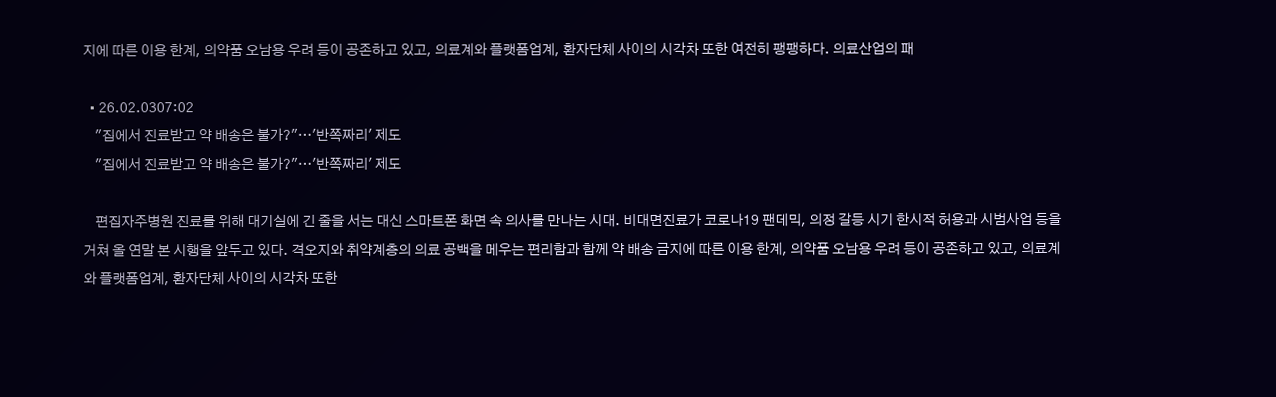지에 따른 이용 한계, 의약품 오남용 우려 등이 공존하고 있고, 의료계와 플랫폼업계, 환자단체 사이의 시각차 또한 여전히 팽팽하다. 의료산업의 패

  • 26.02.0307:02
    "집에서 진료받고 약 배송은 불가?"…'반쪽짜리' 제도
    "집에서 진료받고 약 배송은 불가?"…'반쪽짜리' 제도

    편집자주병원 진료를 위해 대기실에 긴 줄을 서는 대신 스마트폰 화면 속 의사를 만나는 시대. 비대면진료가 코로나19 팬데믹, 의정 갈등 시기 한시적 허용과 시범사업 등을 거쳐 올 연말 본 시행을 앞두고 있다. 격오지와 취약계층의 의료 공백을 메우는 편리함과 함께 약 배송 금지에 따른 이용 한계, 의약품 오남용 우려 등이 공존하고 있고, 의료계와 플랫폼업계, 환자단체 사이의 시각차 또한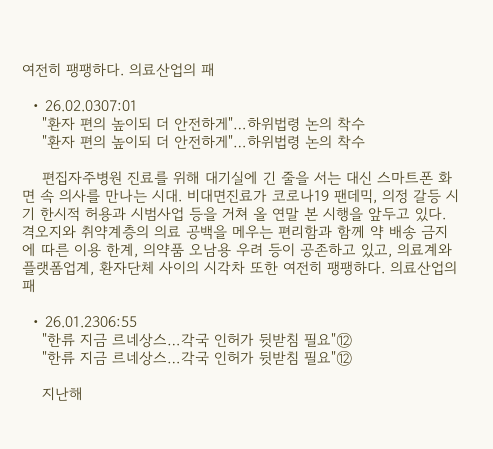여전히 팽팽하다. 의료산업의 패

  • 26.02.0307:01
    "환자 편의 높이되 더 안전하게"…하위법령 논의 착수
    "환자 편의 높이되 더 안전하게"…하위법령 논의 착수

    편집자주병원 진료를 위해 대기실에 긴 줄을 서는 대신 스마트폰 화면 속 의사를 만나는 시대. 비대면진료가 코로나19 팬데믹, 의정 갈등 시기 한시적 허용과 시범사업 등을 거쳐 올 연말 본 시행을 앞두고 있다. 격오지와 취약계층의 의료 공백을 메우는 편리함과 함께 약 배송 금지에 따른 이용 한계, 의약품 오남용 우려 등이 공존하고 있고, 의료계와 플랫폼업계, 환자단체 사이의 시각차 또한 여전히 팽팽하다. 의료산업의 패

  • 26.01.2306:55
    "한류 지금 르네상스…각국 인허가 뒷받침 필요"⑫
    "한류 지금 르네상스…각국 인허가 뒷받침 필요"⑫

    지난해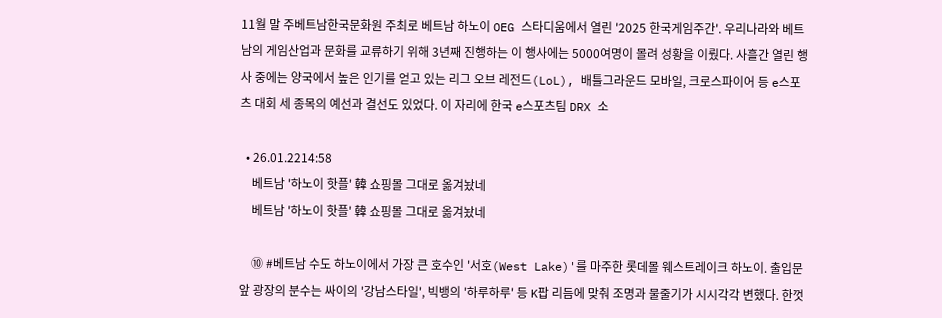11월 말 주베트남한국문화원 주최로 베트남 하노이 OEG 스타디움에서 열린 '2025 한국게임주간'. 우리나라와 베트남의 게임산업과 문화를 교류하기 위해 3년째 진행하는 이 행사에는 5000여명이 몰려 성황을 이뤘다. 사흘간 열린 행사 중에는 양국에서 높은 인기를 얻고 있는 리그 오브 레전드(LoL), 배틀그라운드 모바일, 크로스파이어 등 e스포츠 대회 세 종목의 예선과 결선도 있었다. 이 자리에 한국 e스포츠팀 DRX 소

  • 26.01.2214:58
    베트남 '하노이 핫플' 韓 쇼핑몰 그대로 옮겨놨네
    베트남 '하노이 핫플' 韓 쇼핑몰 그대로 옮겨놨네

    ⑩ #베트남 수도 하노이에서 가장 큰 호수인 '서호(West Lake)'를 마주한 롯데몰 웨스트레이크 하노이. 출입문 앞 광장의 분수는 싸이의 '강남스타일', 빅뱅의 '하루하루' 등 K팝 리듬에 맞춰 조명과 물줄기가 시시각각 변했다. 한껏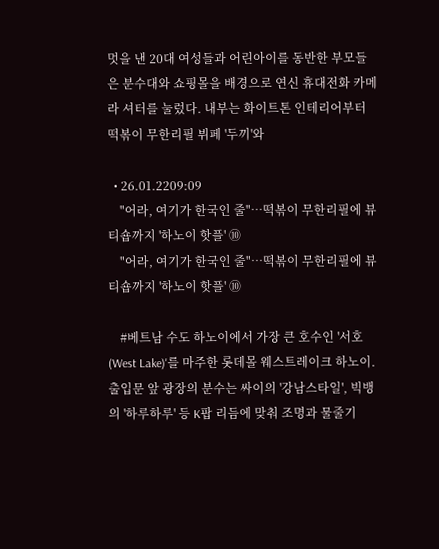멋을 낸 20대 여성들과 어린아이를 동반한 부모들은 분수대와 쇼핑몰을 배경으로 연신 휴대전화 카메라 셔터를 눌렀다. 내부는 화이트톤 인테리어부터 떡볶이 무한리필 뷔페 '두끼'와

  • 26.01.2209:09
    "어라, 여기가 한국인 줄"…떡볶이 무한리필에 뷰티숍까지 '하노이 핫플' ⑩
    "어라, 여기가 한국인 줄"…떡볶이 무한리필에 뷰티숍까지 '하노이 핫플' ⑩

    #베트남 수도 하노이에서 가장 큰 호수인 '서호(West Lake)'를 마주한 롯데몰 웨스트레이크 하노이. 출입문 앞 광장의 분수는 싸이의 '강남스타일', 빅뱅의 '하루하루' 등 K팝 리듬에 맞춰 조명과 물줄기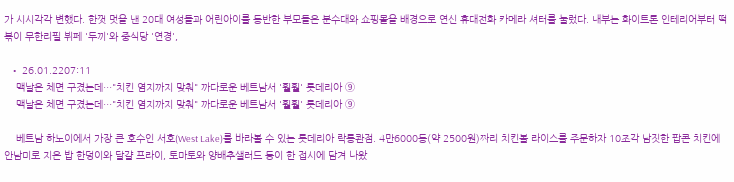가 시시각각 변했다. 한껏 멋을 낸 20대 여성들과 어린아이를 동반한 부모들은 분수대와 쇼핑몰을 배경으로 연신 휴대전화 카메라 셔터를 눌렀다. 내부는 화이트톤 인테리어부터 떡볶이 무한리필 뷔페 '두끼'와 중식당 '연경',

  • 26.01.2207:11
    맥날은 체면 구겼는데…"치킨 염지까지 맞춰" 까다로운 베트남서 '훨훨' 롯데리아 ⑨
    맥날은 체면 구겼는데…"치킨 염지까지 맞춰" 까다로운 베트남서 '훨훨' 롯데리아 ⑨

    베트남 하노이에서 가장 큰 호수인 서호(West Lake)를 바라볼 수 있는 롯데리아 락롱콴점. 4만6000동(약 2500원)짜리 치킨볼 라이스를 주문하자 10조각 남짓한 팝콘 치킨에 안남미로 지은 밥 한덩이와 달걀 프라이, 토마토와 양배추샐러드 등이 한 접시에 담겨 나왔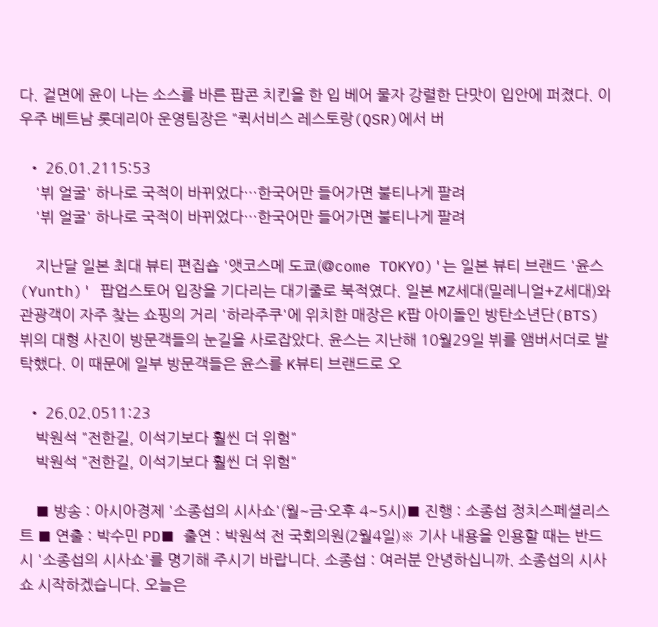다. 겉면에 윤이 나는 소스를 바른 팝콘 치킨을 한 입 베어 물자 강렬한 단맛이 입안에 퍼졌다. 이우주 베트남 롯데리아 운영팀장은 "퀵서비스 레스토랑(QSR)에서 버

  • 26.01.2115:53
    '뷔 얼굴' 하나로 국적이 바뀌었다…한국어만 들어가면 불티나게 팔려
    '뷔 얼굴' 하나로 국적이 바뀌었다…한국어만 들어가면 불티나게 팔려

    지난달 일본 최대 뷰티 편집숍 '앳코스메 도쿄(@come TOKYO)'는 일본 뷰티 브랜드 '윤스(Yunth)' 팝업스토어 입장을 기다리는 대기줄로 북적였다. 일본 MZ세대(밀레니얼+Z세대)와 관광객이 자주 찾는 쇼핑의 거리 '하라주쿠'에 위치한 매장은 K팝 아이돌인 방탄소년단(BTS) 뷔의 대형 사진이 방문객들의 눈길을 사로잡았다. 윤스는 지난해 10월29일 뷔를 앰버서더로 발탁했다. 이 때문에 일부 방문객들은 윤스를 K뷰티 브랜드로 오

  • 26.02.0511:23
    박원석 "전한길, 이석기보다 훨씬 더 위험"
    박원석 "전한길, 이석기보다 훨씬 더 위험"

    ■ 방송 : 아시아경제 '소종섭의 시사쇼'(월~금·오후 4~5시)■ 진행 : 소종섭 정치스페셜리스트 ■ 연출 : 박수민 PD■ 출연 : 박원석 전 국회의원(2월4일)※ 기사 내용을 인용할 때는 반드시 '소종섭의 시사쇼'를 명기해 주시기 바랍니다. 소종섭 : 여러분 안녕하십니까. 소종섭의 시사쇼 시작하겠습니다. 오늘은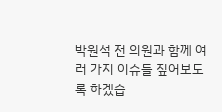박원석 전 의원과 함께 여러 가지 이슈들 짚어보도록 하겠습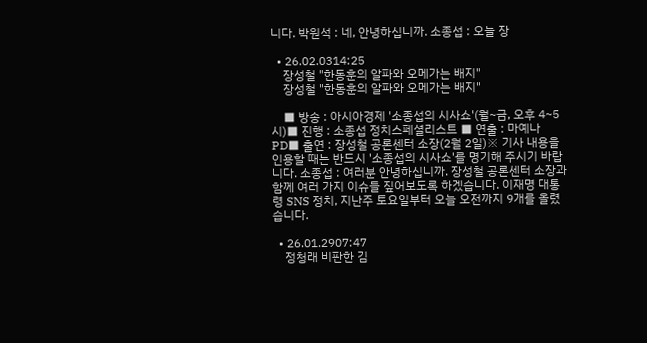니다. 박원석 : 네, 안녕하십니까. 소종섭 : 오늘 장

  • 26.02.0314:25
    장성철 "한동훈의 알파와 오메가는 배지"
    장성철 "한동훈의 알파와 오메가는 배지"

    ■ 방송 : 아시아경제 '소종섭의 시사쇼'(월~금, 오후 4~5시)■ 진행 : 소종섭 정치스페셜리스트 ■ 연출 : 마예나 PD■ 출연 : 장성철 공론센터 소장(2월 2일)※ 기사 내용을 인용할 때는 반드시 '소종섭의 시사쇼'를 명기해 주시기 바랍니다. 소종섭 : 여러분 안녕하십니까. 장성철 공론센터 소장과 함께 여러 가지 이슈들 짚어보도록 하겠습니다. 이재명 대통령 SNS 정치, 지난주 토요일부터 오늘 오전까지 9개를 올렸습니다.

  • 26.01.2907:47
    정청래 비판한 김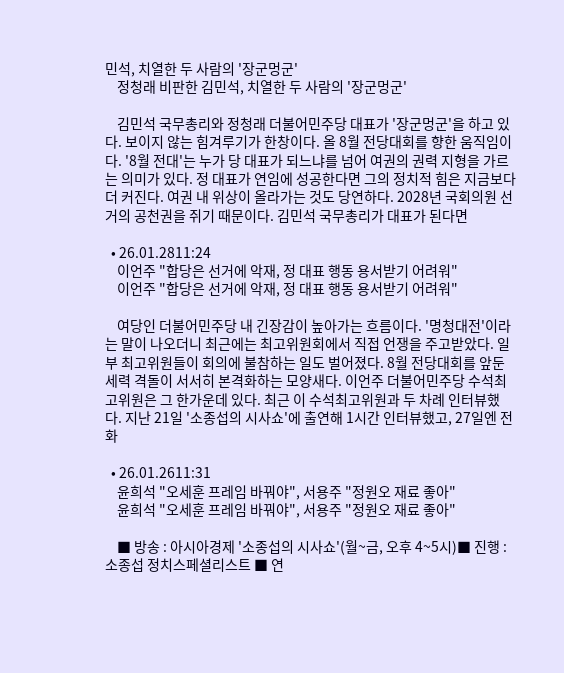민석, 치열한 두 사람의 '장군멍군'
    정청래 비판한 김민석, 치열한 두 사람의 '장군멍군'

    김민석 국무총리와 정청래 더불어민주당 대표가 '장군멍군'을 하고 있다. 보이지 않는 힘겨루기가 한창이다. 올 8월 전당대회를 향한 움직임이다. '8월 전대'는 누가 당 대표가 되느냐를 넘어 여권의 권력 지형을 가르는 의미가 있다. 정 대표가 연임에 성공한다면 그의 정치적 힘은 지금보다 더 커진다. 여권 내 위상이 올라가는 것도 당연하다. 2028년 국회의원 선거의 공천권을 쥐기 때문이다. 김민석 국무총리가 대표가 된다면

  • 26.01.2811:24
    이언주 "합당은 선거에 악재, 정 대표 행동 용서받기 어려워"
    이언주 "합당은 선거에 악재, 정 대표 행동 용서받기 어려워"

    여당인 더불어민주당 내 긴장감이 높아가는 흐름이다. '명청대전'이라는 말이 나오더니 최근에는 최고위원회에서 직접 언쟁을 주고받았다. 일부 최고위원들이 회의에 불참하는 일도 벌어졌다. 8월 전당대회를 앞둔 세력 격돌이 서서히 본격화하는 모양새다. 이언주 더불어민주당 수석최고위원은 그 한가운데 있다. 최근 이 수석최고위원과 두 차례 인터뷰했다. 지난 21일 '소종섭의 시사쇼'에 출연해 1시간 인터뷰했고, 27일엔 전화

  • 26.01.2611:31
    윤희석 "오세훈 프레임 바꿔야", 서용주 "정원오 재료 좋아"
    윤희석 "오세훈 프레임 바꿔야", 서용주 "정원오 재료 좋아"

    ■ 방송 : 아시아경제 '소종섭의 시사쇼'(월~금, 오후 4~5시)■ 진행 : 소종섭 정치스페셜리스트 ■ 연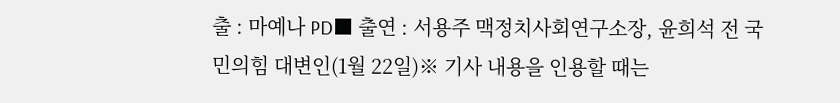출 : 마예나 PD■ 출연 : 서용주 맥정치사회연구소장, 윤희석 전 국민의힘 대변인(1월 22일)※ 기사 내용을 인용할 때는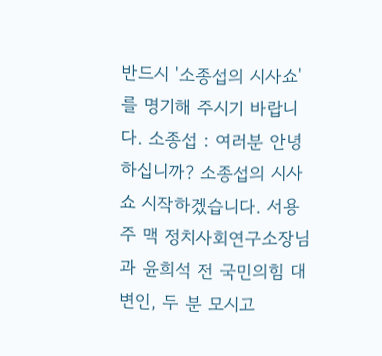반드시 '소종섭의 시사쇼'를 명기해 주시기 바랍니다. 소종섭 : 여러분 안녕하십니까? 소종섭의 시사쇼 시작하겠습니다. 서용주 맥 정치사회연구소장님과 윤희석 전 국민의힘 대변인, 두 분 모시고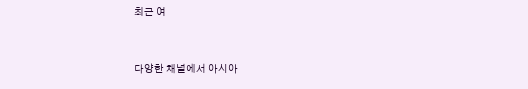최근 여


다양한 채널에서 아시아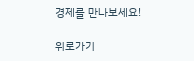경제를 만나보세요!

위로가기